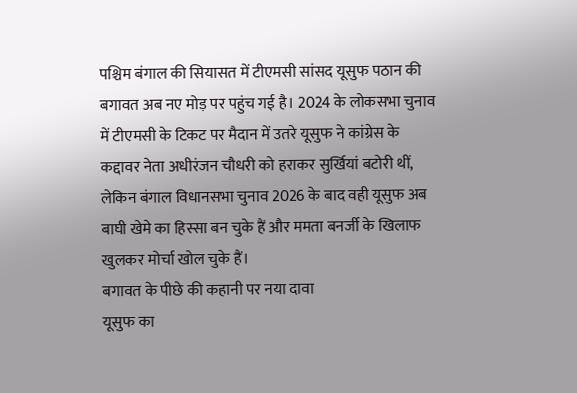पश्चिम बंगाल की सियासत में टीएमसी सांसद यूसुफ पठान की बगावत अब नए मोड़ पर पहुंच गई है। 2024 के लोकसभा चुनाव में टीएमसी के टिकट पर मैदान में उतरे यूसुफ ने कांग्रेस के कद्दावर नेता अधीरंजन चौधरी को हराकर सुर्खियां बटोरी थीं, लेकिन बंगाल विधानसभा चुनाव 2026 के बाद वही यूसुफ अब बाघी खेमे का हिस्सा बन चुके हैं और ममता बनर्जी के खिलाफ खुलकर मोर्चा खोल चुके हैं।
बगावत के पीछे की कहानी पर नया दावा
यूसुफ का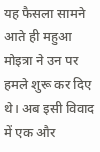यह फैसला सामने आते ही महुआ मोइत्रा ने उन पर हमले शुरू कर दिए थे। अब इसी विवाद में एक और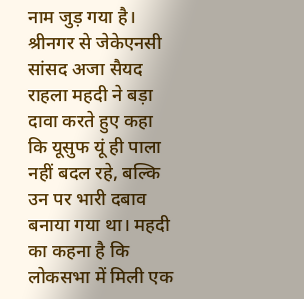नाम जुड़ गया है। श्रीनगर से जेकेएनसी सांसद अजा सैयद राहला महदी ने बड़ा दावा करते हुए कहा कि यूसुफ यूं ही पाला नहीं बदल रहे, बल्कि उन पर भारी दबाव बनाया गया था। महदी का कहना है कि लोकसभा में मिली एक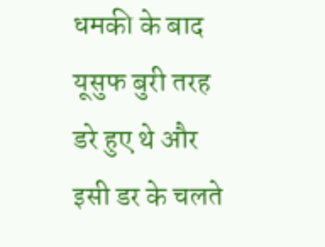धमकी के बाद यूसुफ बुरी तरह डरे हुए थे और इसी डर के चलते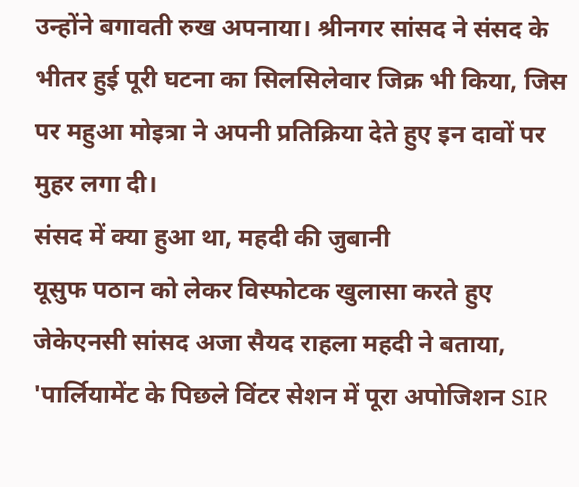उन्होंने बगावती रुख अपनाया। श्रीनगर सांसद ने संसद के भीतर हुई पूरी घटना का सिलसिलेवार जिक्र भी किया, जिस पर महुआ मोइत्रा ने अपनी प्रतिक्रिया देते हुए इन दावों पर मुहर लगा दी।
संसद में क्या हुआ था, महदी की जुबानी
यूसुफ पठान को लेकर विस्फोटक खुलासा करते हुए जेकेएनसी सांसद अजा सैयद राहला महदी ने बताया, 'पार्लियामेंट के पिछले विंटर सेशन में पूरा अपोजिशन SIR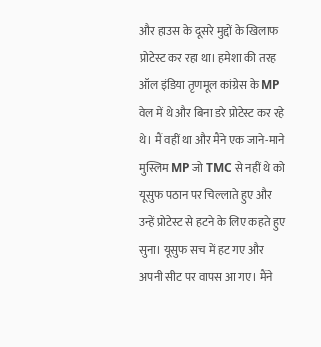और हाउस के दूसरे मुद्दों के खिलाफ प्रोटेस्ट कर रहा था। हमेशा की तरह ऑल इंडिया तृणमूल कांग्रेस के MP वेल में थे और बिना डरे प्रोटेस्ट कर रहे थे। मैं वहीं था और मैंने एक जाने-माने मुस्लिम MP जो TMC से नहीं थे को यूसुफ पठान पर चिल्लाते हुए और उन्हें प्रोटेस्ट से हटने के लिए कहते हुए सुना। यूसुफ सच में हट गए और अपनी सीट पर वापस आ गए। मैंने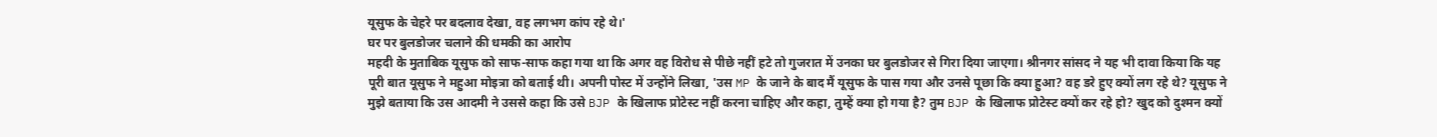यूसुफ के चेहरे पर बदलाव देखा, वह लगभग कांप रहे थे।'
घर पर बुलडोजर चलाने की धमकी का आरोप
महदी के मुताबिक यूसुफ को साफ-साफ कहा गया था कि अगर वह विरोध से पीछे नहीं हटे तो गुजरात में उनका घर बुलडोजर से गिरा दिया जाएगा। श्रीनगर सांसद ने यह भी दावा किया कि यह पूरी बात यूसुफ ने महुआ मोइत्रा को बताई थी। अपनी पोस्ट में उन्होंने लिखा, 'उस MP के जाने के बाद मैं यूसुफ के पास गया और उनसे पूछा कि क्या हुआ? वह डरे हुए क्यों लग रहे थे? यूसुफ ने मुझे बताया कि उस आदमी ने उससे कहा कि उसे BJP के खिलाफ प्रोटेस्ट नहीं करना चाहिए और कहा, तुम्हें क्या हो गया है? तुम BJP के खिलाफ प्रोटेस्ट क्यों कर रहे हो? खुद को दुश्मन क्यों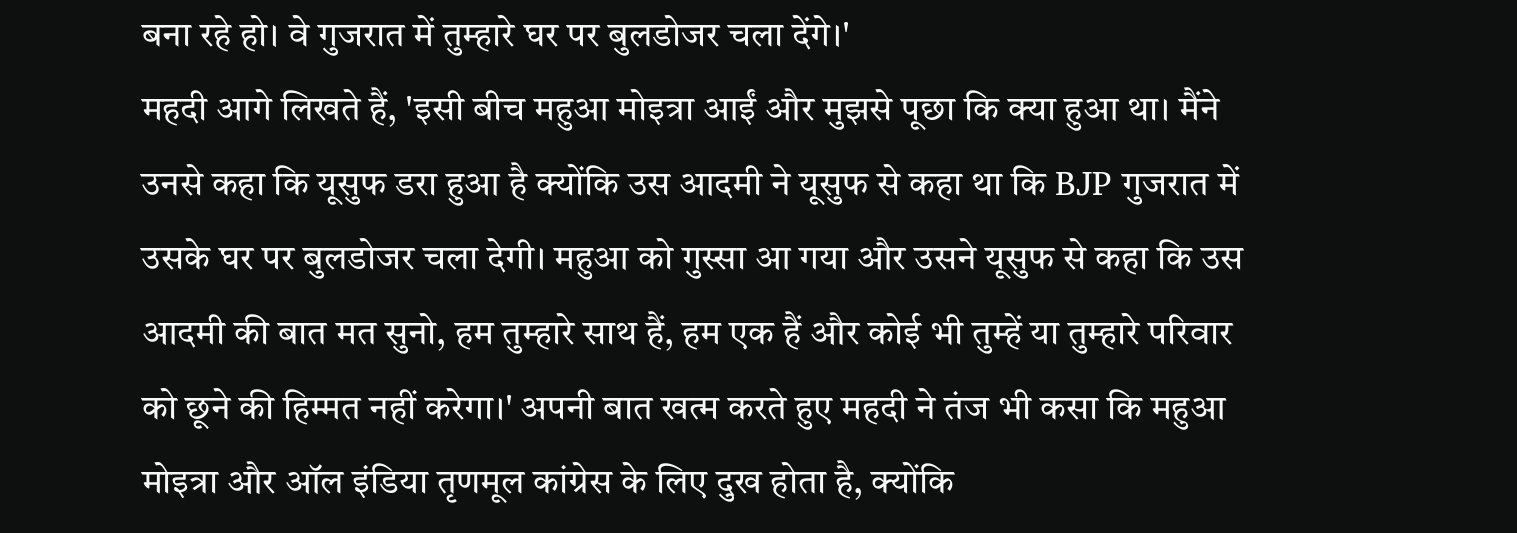बना रहे हो। वे गुजरात में तुम्हारे घर पर बुलडोजर चला देंगे।'
महदी आगे लिखते हैं, 'इसी बीच महुआ मोइत्रा आईं और मुझसे पूछा कि क्या हुआ था। मैंने उनसे कहा कि यूसुफ डरा हुआ है क्योंकि उस आदमी ने यूसुफ से कहा था कि BJP गुजरात में उसके घर पर बुलडोजर चला देगी। महुआ को गुस्सा आ गया और उसने यूसुफ से कहा कि उस आदमी की बात मत सुनो, हम तुम्हारे साथ हैं, हम एक हैं और कोई भी तुम्हें या तुम्हारे परिवार को छूने की हिम्मत नहीं करेगा।' अपनी बात खत्म करते हुए महदी ने तंज भी कसा कि महुआ मोइत्रा और ऑल इंडिया तृणमूल कांग्रेस के लिए दुख होता है, क्योंकि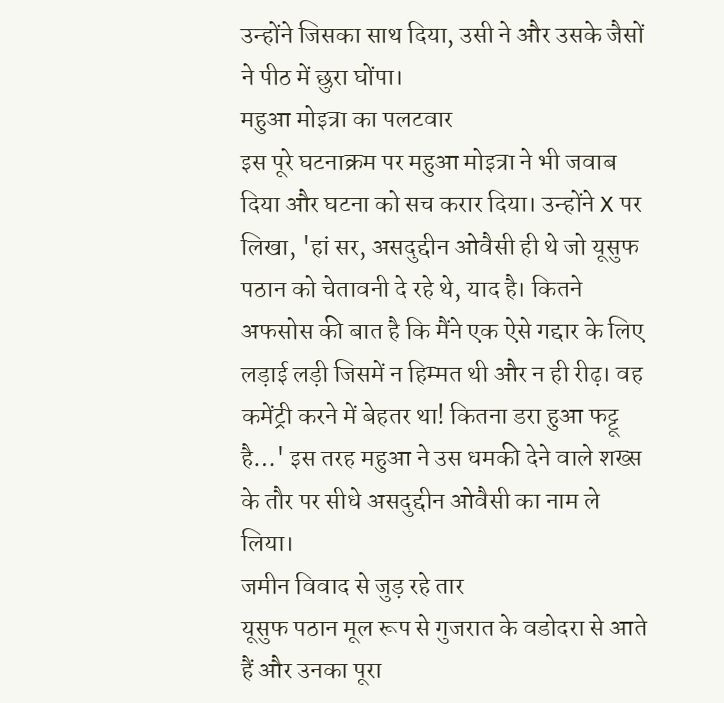उन्होंने जिसका साथ दिया, उसी ने और उसके जैसों ने पीठ में छुरा घोंपा।
महुआ मोइत्रा का पलटवार
इस पूरे घटनाक्रम पर महुआ मोइत्रा ने भी जवाब दिया और घटना को सच करार दिया। उन्होंने X पर लिखा, 'हां सर, असदुद्दीन ओवैसी ही थे जो यूसुफ पठान को चेतावनी दे रहे थे, याद है। कितने अफसोस की बात है कि मैंने एक ऐसे गद्दार के लिए लड़ाई लड़ी जिसमें न हिम्मत थी और न ही रीढ़। वह कमेंट्री करने में बेहतर था! कितना डरा हुआ फट्टू है…' इस तरह महुआ ने उस धमकी देने वाले शख्स के तौर पर सीधे असदुद्दीन ओवैसी का नाम ले लिया।
जमीन विवाद से जुड़ रहे तार
यूसुफ पठान मूल रूप से गुजरात के वडोदरा से आते हैं और उनका पूरा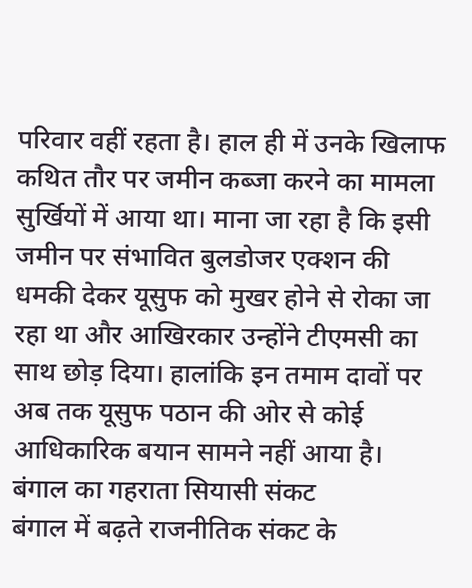परिवार वहीं रहता है। हाल ही में उनके खिलाफ कथित तौर पर जमीन कब्जा करने का मामला सुर्खियों में आया था। माना जा रहा है कि इसी जमीन पर संभावित बुलडोजर एक्शन की धमकी देकर यूसुफ को मुखर होने से रोका जा रहा था और आखिरकार उन्होंने टीएमसी का साथ छोड़ दिया। हालांकि इन तमाम दावों पर अब तक यूसुफ पठान की ओर से कोई आधिकारिक बयान सामने नहीं आया है।
बंगाल का गहराता सियासी संकट
बंगाल में बढ़ते राजनीतिक संकट के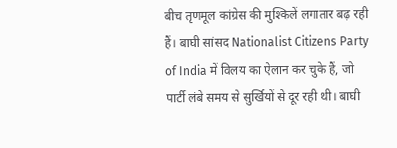बीच तृणमूल कांग्रेस की मुश्किलें लगातार बढ़ रही हैं। बाघी सांसद Nationalist Citizens Party of India में विलय का ऐलान कर चुके हैं, जो पार्टी लंबे समय से सुर्खियों से दूर रही थी। बाघी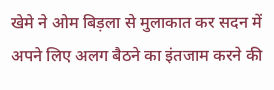खेमे ने ओम बिड़ला से मुलाकात कर सदन में अपने लिए अलग बैठने का इंतजाम करने की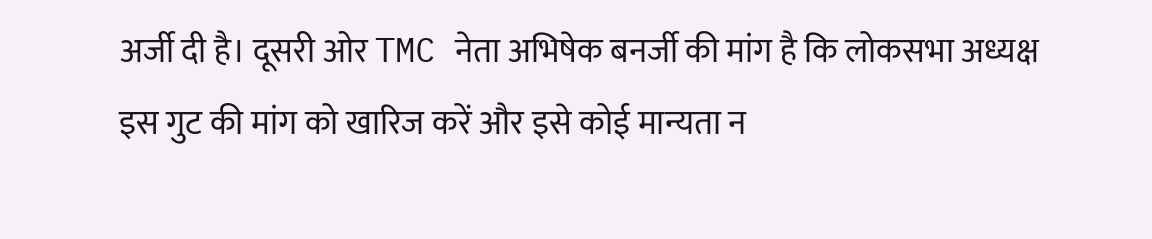अर्जी दी है। दूसरी ओर TMC नेता अभिषेक बनर्जी की मांग है कि लोकसभा अध्यक्ष इस गुट की मांग को खारिज करें और इसे कोई मान्यता न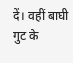दें। वहीं बाघी गुट के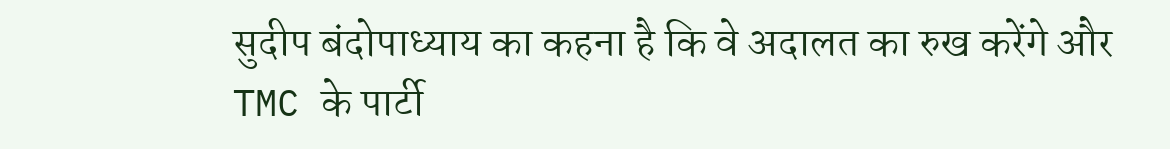सुदीप बंदोपाध्याय का कहना है कि वे अदालत का रुख करेंगे और TMC के पार्टी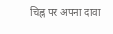चिह्न पर अपना दावा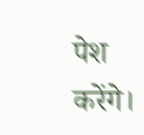पेश करेंगे।